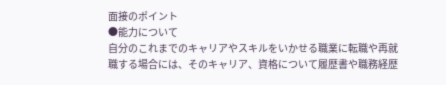面接のポイント
●能力について
自分のこれまでのキャリアやスキルをいかせる職業に転職や再就職する場合には、そのキャリア、資格について履歴書や職務経歴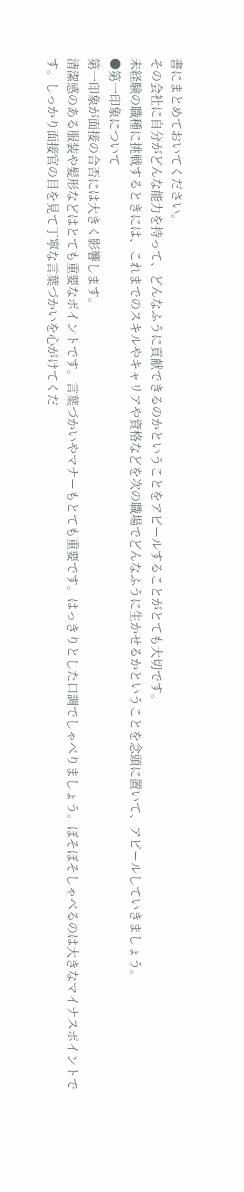書にまとめておいてください。
その会社に自分がどんな能力を持って、どんなふうに貢献できるのかということをアピールすることがとても大切です。
未経験の職種に挑戦するときには、これまでのスキルやキャリアや資格などを次の職場でどんなふうに生かせるかということを念頭に置いて、アピールしていきましょう。
●第一印象について
第一印象が面接の合否には大きく影響します。
清潔感のある服装や髪形などはとても重要なポイントです。言葉づかいやマナーもとても重要です。はっきりとした口調でしゃべりましょう。ぼそぼそしゃべるのは大きなマイナスポイントです。しっかり面接官の目を見て丁寧な言葉づかいを心がけてくだ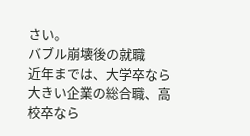さい。
バブル崩壊後の就職
近年までは、大学卒なら大きい企業の総合職、高校卒なら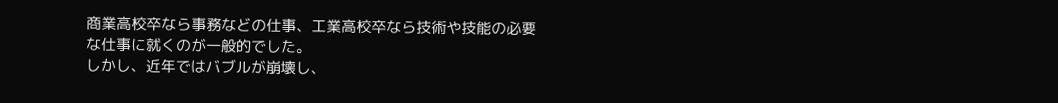商業高校卒なら事務などの仕事、工業高校卒なら技術や技能の必要な仕事に就くのが一般的でした。
しかし、近年ではバブルが崩壊し、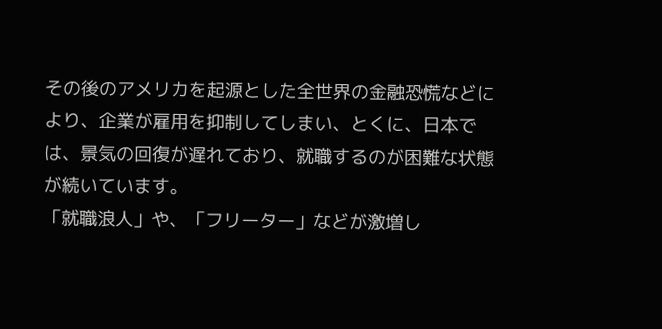その後のアメリカを起源とした全世界の金融恐慌などにより、企業が雇用を抑制してしまい、とくに、日本では、景気の回復が遅れており、就職するのが困難な状態が続いています。
「就職浪人」や、「フリーター」などが激増し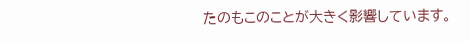たのもこのことが大きく影響しています。